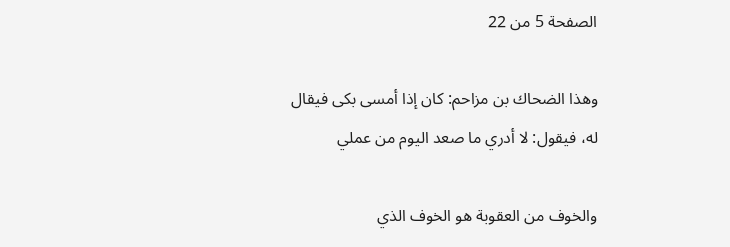الصفحة 5 من 22

وهذا الضحاك بن مزاحم: كان إذا أمسى بكى فيقال له، فيقول: لا أدري ما صعد اليوم من عملي

والخوف من العقوبة هو الخوف الذي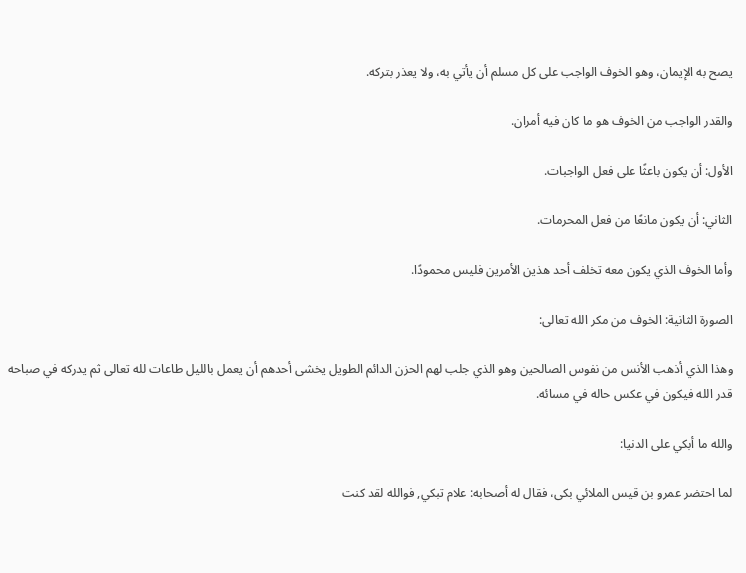يصح به الإيمان، وهو الخوف الواجب على كل مسلم أن يأتي به، ولا يعذر بتركه.

والقدر الواجب من الخوف هو ما كان فيه أمران.

الأول: أن يكون باعثًا على فعل الواجبات.

الثاني: أن يكون مانعًا من فعل المحرمات.

وأما الخوف الذي يكون معه تخلف أحد هذين الأمرين فليس محمودًا.

الصورة الثانية: الخوف من مكر الله تعالى:

وهذا الذي أذهب الأنس من نفوس الصالحين وهو الذي جلب لهم الحزن الدائم الطويل يخشى أحدهم أن يعمل بالليل طاعات لله تعالى ثم يدركه في صباحه قدر الله فيكون في عكس حاله في مسائه.

والله ما أبكي على الدنيا:

لما احتضر عمرو بن قيس الملائي بكى، فقال له أصحابه: علام تبكي, فوالله لقد كنت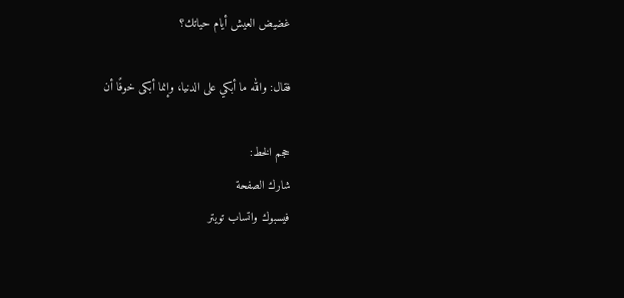غضيض العيش أيام حياتك؟

فقال: والله ما أبكي على الدنيا، وإنما أبكى خوفًا أن

حجم الخط:
شارك الصفحة
فيسبوك واتساب تويتر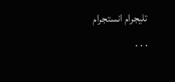تليجرام انستجرام
. . .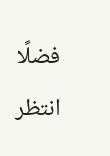فضلًا انتظر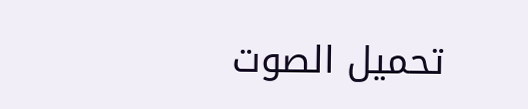تحميل الصوت